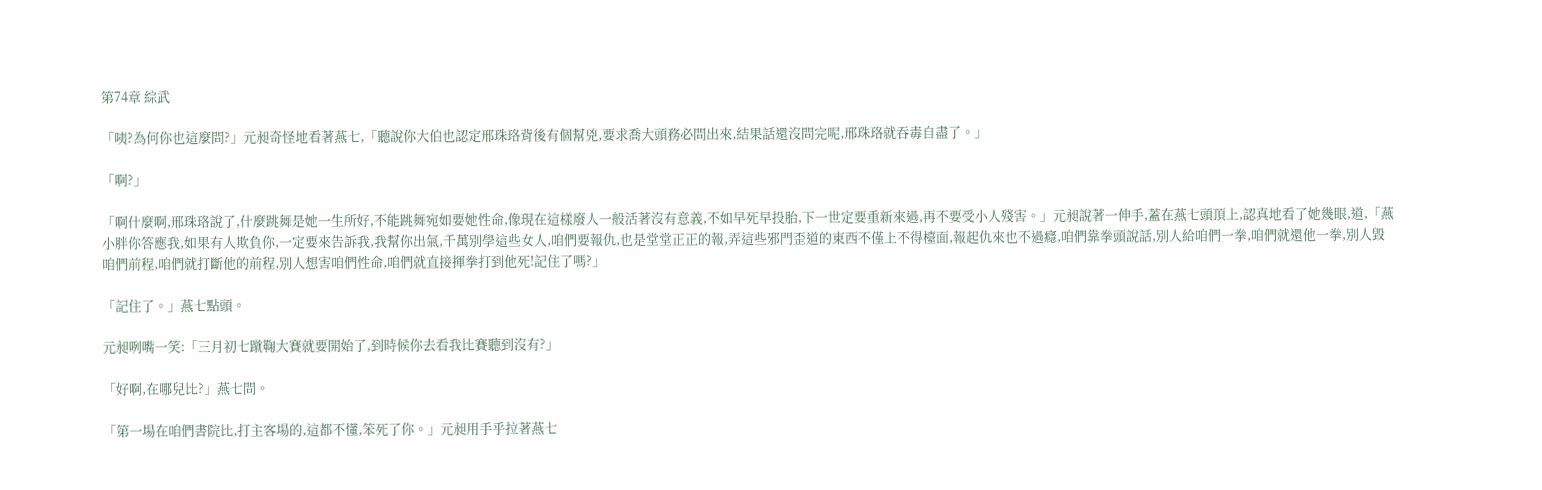第74章 綜武

「咦?為何你也這麼問?」元昶奇怪地看著燕七,「聽說你大伯也認定邢珠珞背後有個幫兇,要求喬大頭務必問出來,結果話還沒問完呢,邢珠珞就吞毒自盡了。」

「啊?」

「啊什麼啊,邢珠珞說了,什麼跳舞是她一生所好,不能跳舞宛如要她性命,像現在這樣廢人一般活著沒有意義,不如早死早投胎,下一世定要重新來過,再不要受小人殘害。」元昶說著一伸手,蓋在燕七頭頂上,認真地看了她幾眼,道,「燕小胖你答應我,如果有人欺負你,一定要來告訴我,我幫你出氣,千萬別學這些女人,咱們要報仇,也是堂堂正正的報,弄這些邪門歪道的東西不僅上不得檯面,報起仇來也不過癮,咱們靠拳頭說話,別人給咱們一拳,咱們就還他一拳,別人毀咱們前程,咱們就打斷他的前程,別人想害咱們性命,咱們就直接揮拳打到他死!記住了嗎?」

「記住了。」燕七點頭。

元昶咧嘴一笑:「三月初七蹴鞠大賽就要開始了,到時候你去看我比賽聽到沒有?」

「好啊,在哪兒比?」燕七問。

「第一場在咱們書院比,打主客場的,這都不懂,笨死了你。」元昶用手乎拉著燕七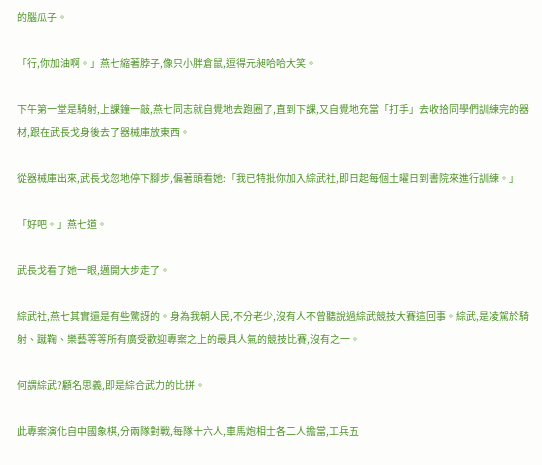的腦瓜子。

「行,你加油啊。」燕七縮著脖子,像只小胖倉鼠,逗得元昶哈哈大笑。

下午第一堂是騎射,上課鐘一敲,燕七同志就自覺地去跑圈了,直到下課,又自覺地充當「打手」去收拾同學們訓練完的器材,跟在武長戈身後去了器械庫放東西。

從器械庫出來,武長戈忽地停下腳步,偏著頭看她:「我已特批你加入綜武社,即日起每個土曜日到書院來進行訓練。」

「好吧。」燕七道。

武長戈看了她一眼,邁開大步走了。

綜武社,燕七其實還是有些驚訝的。身為我朝人民,不分老少,沒有人不曾聽說過綜武競技大賽這回事。綜武,是凌駕於騎射、蹴鞠、樂藝等等所有廣受歡迎專案之上的最具人氣的競技比賽,沒有之一。

何謂綜武?顧名思義,即是綜合武力的比拼。

此專案演化自中國象棋,分兩隊對戰,每隊十六人,車馬炮相士各二人擔當,工兵五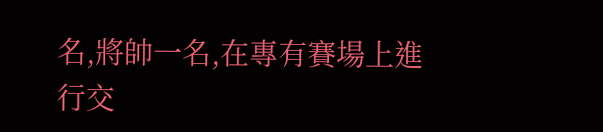名,將帥一名,在專有賽場上進行交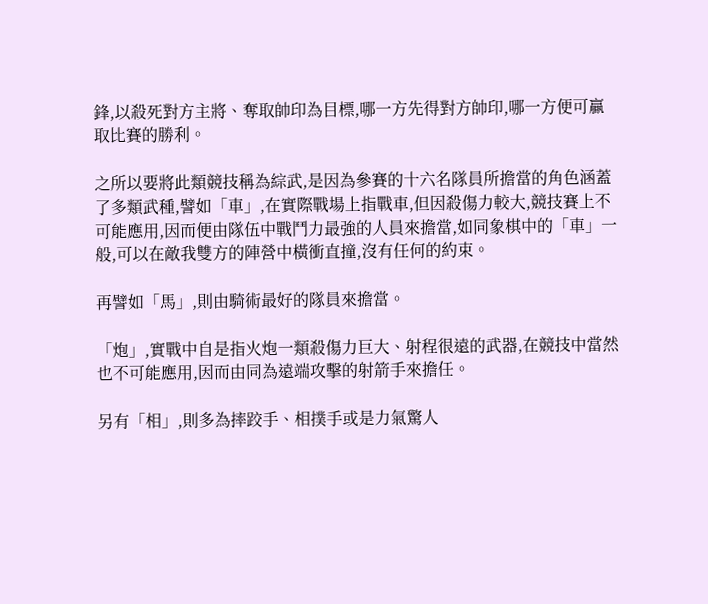鋒,以殺死對方主將、奪取帥印為目標,哪一方先得對方帥印,哪一方便可贏取比賽的勝利。

之所以要將此類競技稱為綜武,是因為參賽的十六名隊員所擔當的角色涵蓋了多類武種,譬如「車」,在實際戰場上指戰車,但因殺傷力較大,競技賽上不可能應用,因而便由隊伍中戰鬥力最強的人員來擔當,如同象棋中的「車」一般,可以在敵我雙方的陣營中橫衝直撞,沒有任何的約束。

再譬如「馬」,則由騎術最好的隊員來擔當。

「炮」,實戰中自是指火炮一類殺傷力巨大、射程很遠的武器,在競技中當然也不可能應用,因而由同為遠端攻擊的射箭手來擔任。

另有「相」,則多為摔跤手、相撲手或是力氣驚人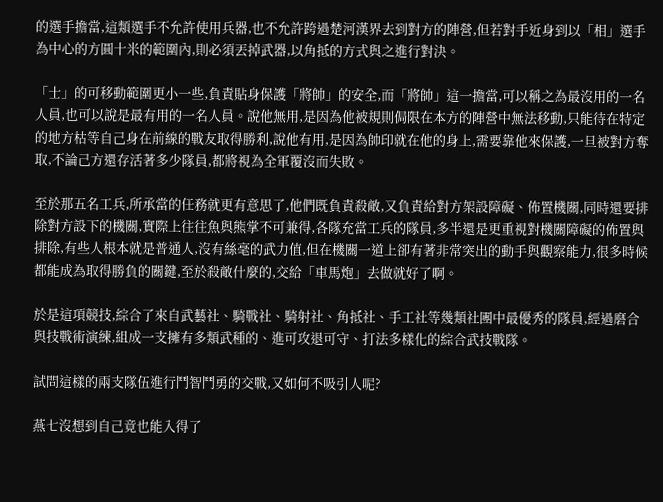的選手擔當,這類選手不允許使用兵器,也不允許跨過楚河漢界去到對方的陣營,但若對手近身到以「相」選手為中心的方圓十米的範圍內,則必須丟掉武器,以角抵的方式與之進行對決。

「士」的可移動範圍更小一些,負責貼身保護「將帥」的安全,而「將帥」這一擔當,可以稱之為最沒用的一名人員,也可以說是最有用的一名人員。說他無用,是因為他被規則侷限在本方的陣營中無法移動,只能待在特定的地方枯等自己身在前線的戰友取得勝利,說他有用,是因為帥印就在他的身上,需要靠他來保護,一旦被對方奪取,不論己方還存活著多少隊員,都將視為全軍覆沒而失敗。

至於那五名工兵,所承當的任務就更有意思了,他們既負責殺敵,又負責給對方架設障礙、佈置機關,同時還要排除對方設下的機關,實際上往往魚與熊掌不可兼得,各隊充當工兵的隊員,多半還是更重視對機關障礙的佈置與排除,有些人根本就是普通人,沒有絲毫的武力值,但在機關一道上卻有著非常突出的動手與觀察能力,很多時候都能成為取得勝負的關鍵,至於殺敵什麼的,交給「車馬炮」去做就好了啊。

於是這項競技,綜合了來自武藝社、騎戰社、騎射社、角抵社、手工社等幾類社團中最優秀的隊員,經過磨合與技戰術演練,組成一支擁有多類武種的、進可攻退可守、打法多樣化的綜合武技戰隊。

試問這樣的兩支隊伍進行鬥智鬥勇的交戰,又如何不吸引人呢?

燕七沒想到自己竟也能入得了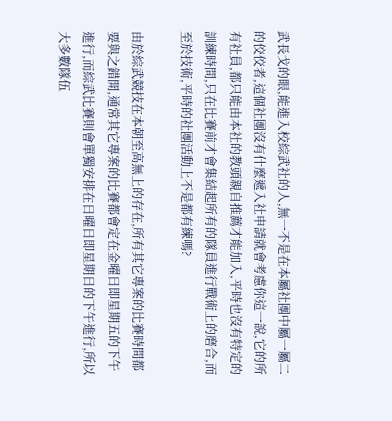武長戈的眼,能進入校綜武社的人,無一不是在本屬社團中屬一屬二的佼佼者,這個社團沒有什麼遞入社申請就會考慮你這一說,它的所有社員,都只能由本社的教頭親自推薦才能加入,平時也沒有特定的訓練時間,只在比賽前才會集結起所有的隊員進行戰術上的磨合,而至於技術,平時的社團活動上不是都有練嗎?

由於綜武競技在本朝至高無上的存在,所有其它專案的比賽時間都要與之錯開,通常其它專案的比賽都會定在金曜日即星期五的下午進行,而綜武比賽則會單獨安排在日曜日即星期日的下午進行,所以大多數隊伍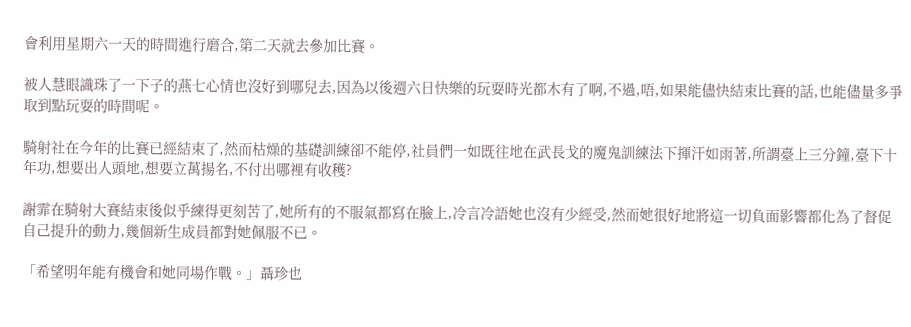會利用星期六一天的時間進行磨合,第二天就去參加比賽。

被人慧眼識珠了一下子的燕七心情也沒好到哪兒去,因為以後週六日快樂的玩耍時光都木有了啊,不過,唔,如果能儘快結束比賽的話,也能儘量多爭取到點玩耍的時間呢。

騎射社在今年的比賽已經結束了,然而枯燥的基礎訓練卻不能停,社員們一如既往地在武長戈的魔鬼訓練法下揮汗如雨著,所謂臺上三分鐘,臺下十年功,想要出人頭地,想要立萬揚名,不付出哪裡有收穫?

謝霏在騎射大賽結束後似乎練得更刻苦了,她所有的不服氣都寫在臉上,冷言冷語她也沒有少經受,然而她很好地將這一切負面影響都化為了督促自己提升的動力,幾個新生成員都對她佩服不已。

「希望明年能有機會和她同場作戰。」聶珍也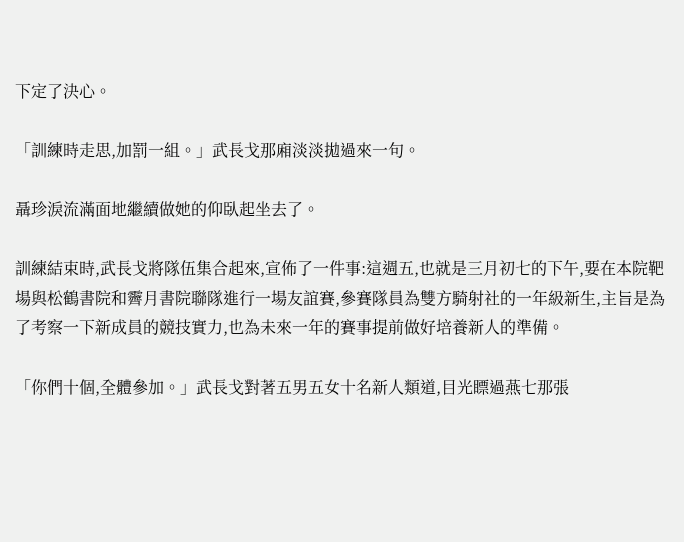下定了決心。

「訓練時走思,加罰一組。」武長戈那廂淡淡拋過來一句。

聶珍淚流滿面地繼續做她的仰臥起坐去了。

訓練結束時,武長戈將隊伍集合起來,宣佈了一件事:這週五,也就是三月初七的下午,要在本院靶場與松鶴書院和霽月書院聯隊進行一場友誼賽,參賽隊員為雙方騎射社的一年級新生,主旨是為了考察一下新成員的競技實力,也為未來一年的賽事提前做好培養新人的準備。

「你們十個,全體參加。」武長戈對著五男五女十名新人類道,目光瞟過燕七那張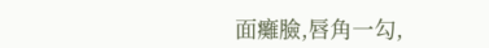面癱臉,唇角一勾,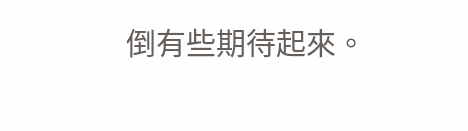倒有些期待起來。